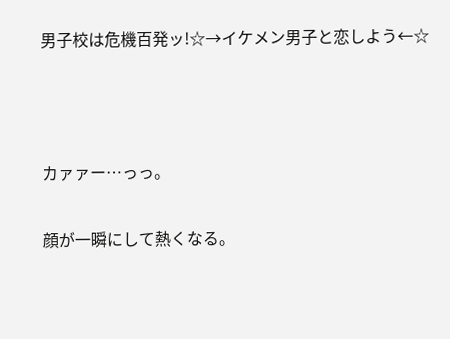男子校は危機百発ッ!☆→イケメン男子と恋しよう←☆



カァァー…っっ。

顔が一瞬にして熱くなる。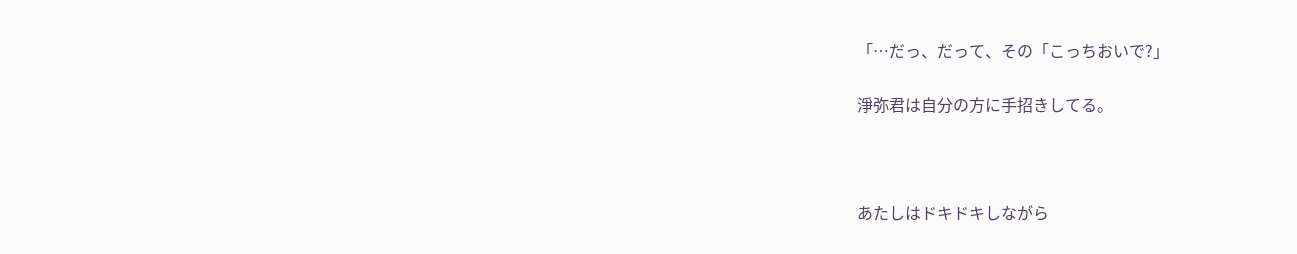「…だっ、だって、その「こっちおいで?」

淨弥君は自分の方に手招きしてる。



あたしはドキドキしながら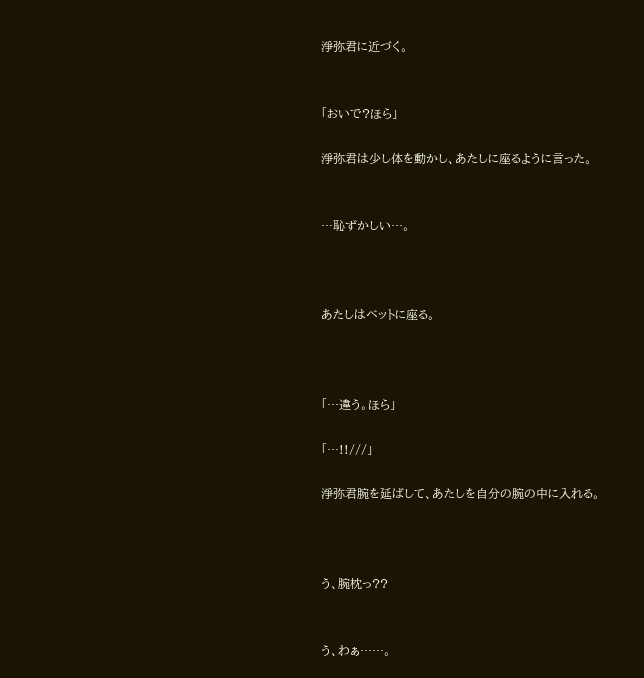淨弥君に近づく。


「おいで?ほら」

淨弥君は少し体を動かし、あたしに座るように言った。


…恥ずかしい…。



あたしはベットに座る。



「…違う。ほら」

「…!!///」

淨弥君腕を延ばして、あたしを自分の腕の中に入れる。



う、腕枕っ??


う、わぁ……。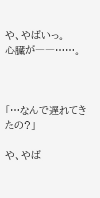や、やばいっ。
心臓が――……。



「…なんで遅れてきたの?」

や、やば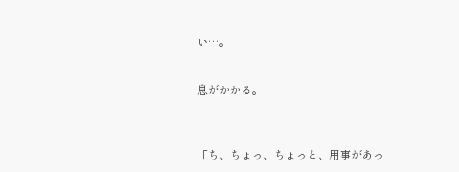い…。


息がかかる。



「ち、ちょっ、ちょっと、用事があっ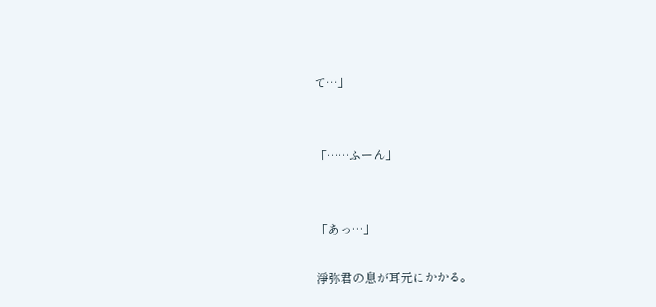て…」


「……ふーん」


「あっ…」

淨弥君の息が耳元にかかる。